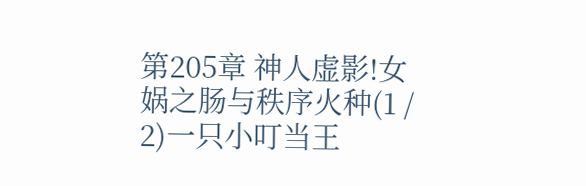第205章 神人虚影!女娲之肠与秩序火种(1 / 2)一只小叮当王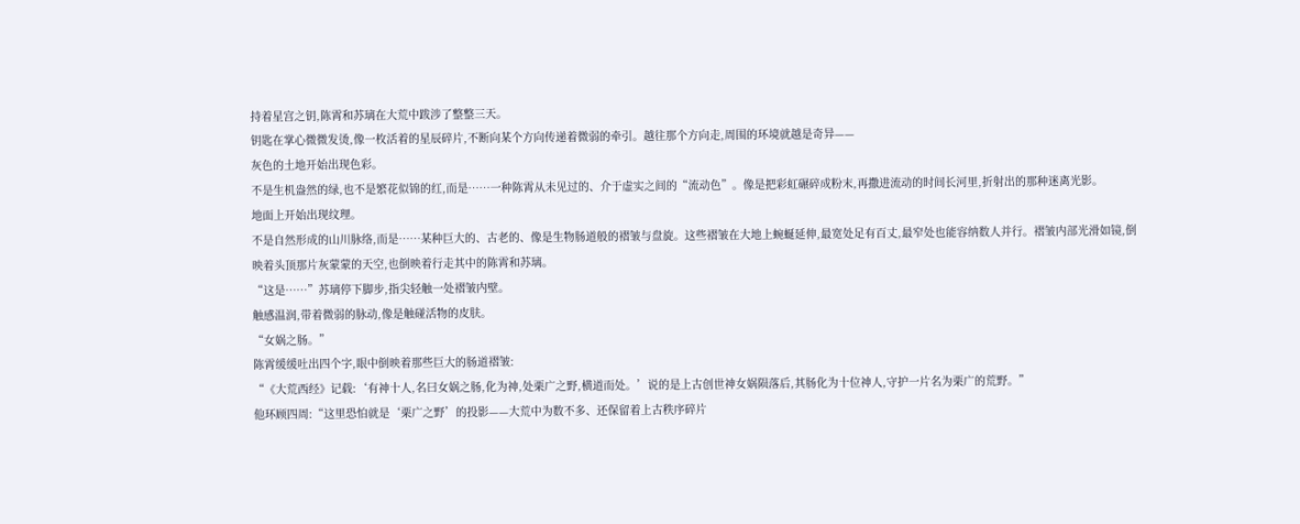持着星宫之钥,陈霄和苏璃在大荒中跋涉了整整三天。
钥匙在掌心微微发烫,像一枚活着的星辰碎片,不断向某个方向传递着微弱的牵引。越往那个方向走,周围的环境就越是奇异——
灰色的土地开始出现色彩。
不是生机盎然的绿,也不是繁花似锦的红,而是……一种陈霄从未见过的、介于虚实之间的“流动色”。像是把彩虹碾碎成粉末,再撒进流动的时间长河里,折射出的那种迷离光影。
地面上开始出现纹理。
不是自然形成的山川脉络,而是……某种巨大的、古老的、像是生物肠道般的褶皱与盘旋。这些褶皱在大地上蜿蜒延伸,最宽处足有百丈,最窄处也能容纳数人并行。褶皱内部光滑如镜,倒映着头顶那片灰蒙蒙的天空,也倒映着行走其中的陈霄和苏璃。
“这是……”苏璃停下脚步,指尖轻触一处褶皱内壁。
触感温润,带着微弱的脉动,像是触碰活物的皮肤。
“女娲之肠。”
陈霄缓缓吐出四个字,眼中倒映着那些巨大的肠道褶皱:
“《大荒西经》记载:‘有神十人,名曰女娲之肠,化为神,处栗广之野,横道而处。’说的是上古创世神女娲陨落后,其肠化为十位神人,守护一片名为栗广的荒野。”
他环顾四周:“这里恐怕就是‘栗广之野’的投影——大荒中为数不多、还保留着上古秩序碎片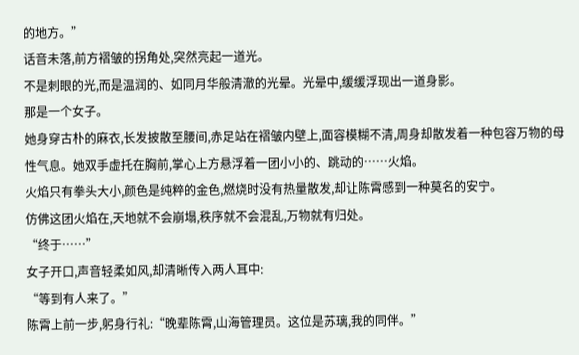的地方。”
话音未落,前方褶皱的拐角处,突然亮起一道光。
不是刺眼的光,而是温润的、如同月华般清澈的光晕。光晕中,缓缓浮现出一道身影。
那是一个女子。
她身穿古朴的麻衣,长发披散至腰间,赤足站在褶皱内壁上,面容模糊不清,周身却散发着一种包容万物的母性气息。她双手虚托在胸前,掌心上方悬浮着一团小小的、跳动的……火焰。
火焰只有拳头大小,颜色是纯粹的金色,燃烧时没有热量散发,却让陈霄感到一种莫名的安宁。
仿佛这团火焰在,天地就不会崩塌,秩序就不会混乱,万物就有归处。
“终于……”
女子开口,声音轻柔如风,却清晰传入两人耳中:
“等到有人来了。”
陈霄上前一步,躬身行礼:“晚辈陈霄,山海管理员。这位是苏璃,我的同伴。”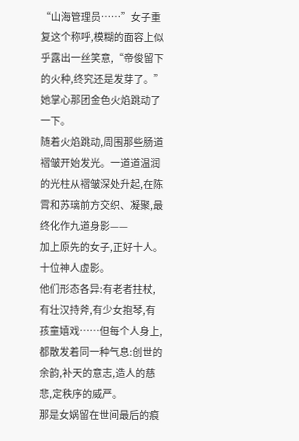“山海管理员……”女子重复这个称呼,模糊的面容上似乎露出一丝笑意,“帝俊留下的火种,终究还是发芽了。”
她掌心那团金色火焰跳动了一下。
随着火焰跳动,周围那些肠道褶皱开始发光。一道道温润的光柱从褶皱深处升起,在陈霄和苏璃前方交织、凝聚,最终化作九道身影——
加上原先的女子,正好十人。
十位神人虚影。
他们形态各异:有老者拄杖,有壮汉持斧,有少女抱琴,有孩童嬉戏……但每个人身上,都散发着同一种气息:创世的余韵,补天的意志,造人的慈悲,定秩序的威严。
那是女娲留在世间最后的痕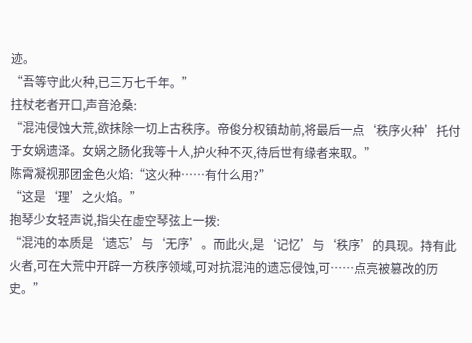迹。
“吾等守此火种,已三万七千年。”
拄杖老者开口,声音沧桑:
“混沌侵蚀大荒,欲抹除一切上古秩序。帝俊分权镇劫前,将最后一点‘秩序火种’托付于女娲遗泽。女娲之肠化我等十人,护火种不灭,待后世有缘者来取。”
陈霄凝视那团金色火焰:“这火种……有什么用?”
“这是‘理’之火焰。”
抱琴少女轻声说,指尖在虚空琴弦上一拨:
“混沌的本质是‘遗忘’与‘无序’。而此火,是‘记忆’与‘秩序’的具现。持有此火者,可在大荒中开辟一方秩序领域,可对抗混沌的遗忘侵蚀,可……点亮被篡改的历史。”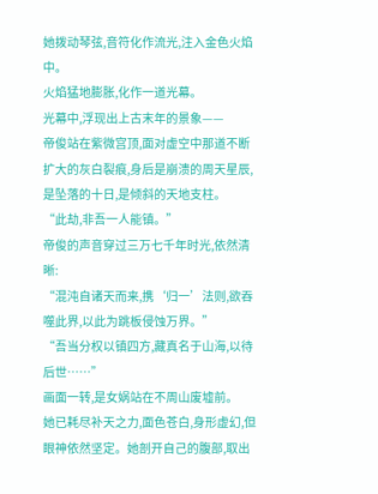她拨动琴弦,音符化作流光,注入金色火焰中。
火焰猛地膨胀,化作一道光幕。
光幕中,浮现出上古末年的景象——
帝俊站在紫微宫顶,面对虚空中那道不断扩大的灰白裂痕,身后是崩溃的周天星辰,是坠落的十日,是倾斜的天地支柱。
“此劫,非吾一人能镇。”
帝俊的声音穿过三万七千年时光,依然清晰:
“混沌自诸天而来,携‘归一’法则,欲吞噬此界,以此为跳板侵蚀万界。”
“吾当分权以镇四方,藏真名于山海,以待后世……”
画面一转,是女娲站在不周山废墟前。
她已耗尽补天之力,面色苍白,身形虚幻,但眼神依然坚定。她剖开自己的腹部,取出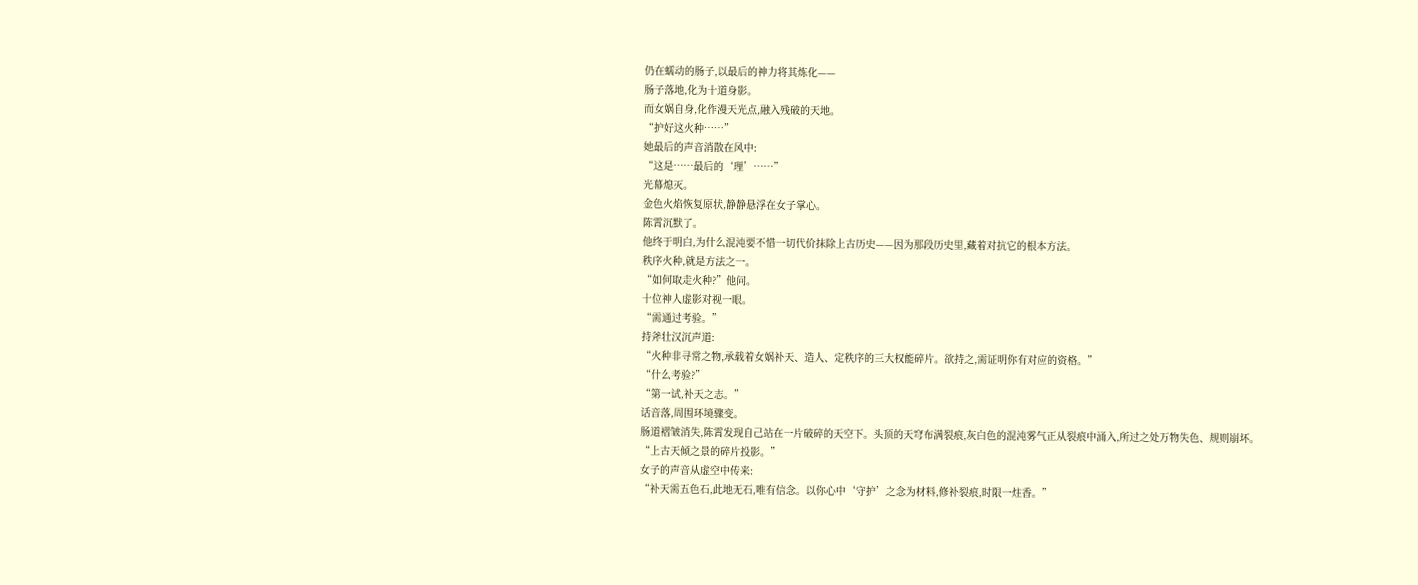仍在蠕动的肠子,以最后的神力将其炼化——
肠子落地,化为十道身影。
而女娲自身,化作漫天光点,融入残破的天地。
“护好这火种……”
她最后的声音消散在风中:
“这是……最后的‘理’……”
光幕熄灭。
金色火焰恢复原状,静静悬浮在女子掌心。
陈霄沉默了。
他终于明白,为什么混沌要不惜一切代价抹除上古历史——因为那段历史里,藏着对抗它的根本方法。
秩序火种,就是方法之一。
“如何取走火种?”他问。
十位神人虚影对视一眼。
“需通过考验。”
持斧壮汉沉声道:
“火种非寻常之物,承载着女娲补天、造人、定秩序的三大权能碎片。欲持之,需证明你有对应的资格。”
“什么考验?”
“第一试,补天之志。”
话音落,周围环境骤变。
肠道褶皱消失,陈霄发现自己站在一片破碎的天空下。头顶的天穹布满裂痕,灰白色的混沌雾气正从裂痕中涌入,所过之处万物失色、规则崩坏。
“上古天倾之景的碎片投影。”
女子的声音从虚空中传来:
“补天需五色石,此地无石,唯有信念。以你心中‘守护’之念为材料,修补裂痕,时限一炷香。”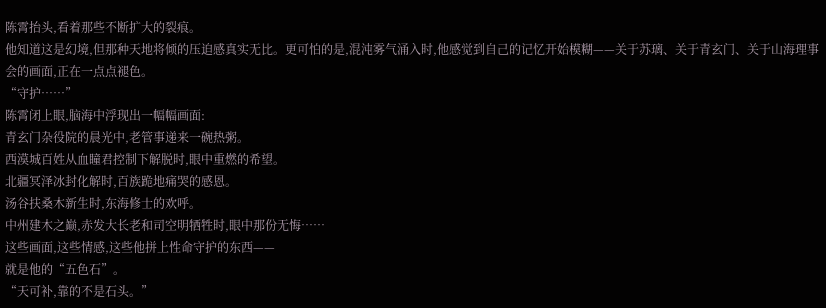陈霄抬头,看着那些不断扩大的裂痕。
他知道这是幻境,但那种天地将倾的压迫感真实无比。更可怕的是,混沌雾气涌入时,他感觉到自己的记忆开始模糊——关于苏璃、关于青玄门、关于山海理事会的画面,正在一点点褪色。
“守护……”
陈霄闭上眼,脑海中浮现出一幅幅画面:
青玄门杂役院的晨光中,老管事递来一碗热粥。
西漠城百姓从血瞳君控制下解脱时,眼中重燃的希望。
北疆冥泽冰封化解时,百族跪地痛哭的感恩。
汤谷扶桑木新生时,东海修士的欢呼。
中州建木之巅,赤发大长老和司空明牺牲时,眼中那份无悔……
这些画面,这些情感,这些他拼上性命守护的东西——
就是他的“五色石”。
“天可补,靠的不是石头。”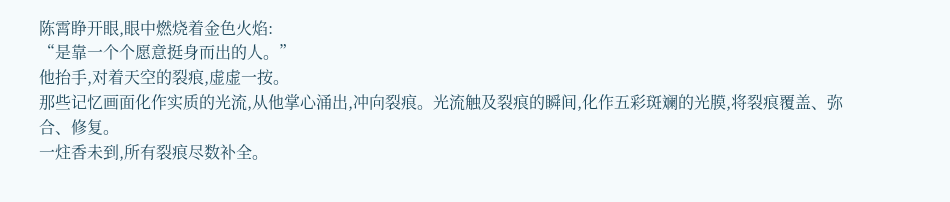陈霄睁开眼,眼中燃烧着金色火焰:
“是靠一个个愿意挺身而出的人。”
他抬手,对着天空的裂痕,虚虚一按。
那些记忆画面化作实质的光流,从他掌心涌出,冲向裂痕。光流触及裂痕的瞬间,化作五彩斑斓的光膜,将裂痕覆盖、弥合、修复。
一炷香未到,所有裂痕尽数补全。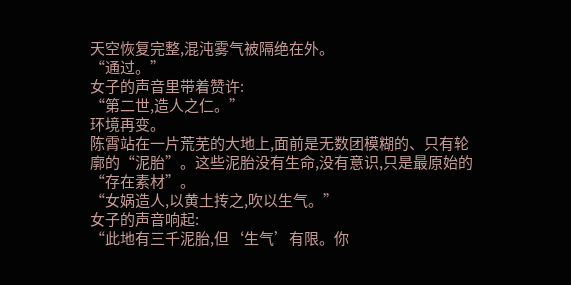天空恢复完整,混沌雾气被隔绝在外。
“通过。”
女子的声音里带着赞许:
“第二世,造人之仁。”
环境再变。
陈霄站在一片荒芜的大地上,面前是无数团模糊的、只有轮廓的“泥胎”。这些泥胎没有生命,没有意识,只是最原始的“存在素材”。
“女娲造人,以黄土抟之,吹以生气。”
女子的声音响起:
“此地有三千泥胎,但‘生气’有限。你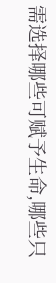需选择哪些可赋予生命,哪些只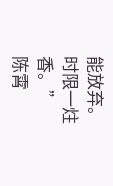能放弃。时限一炷香。”
陈霄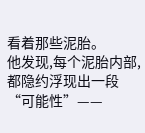看着那些泥胎。
他发现,每个泥胎内部,都隐约浮现出一段“可能性”——